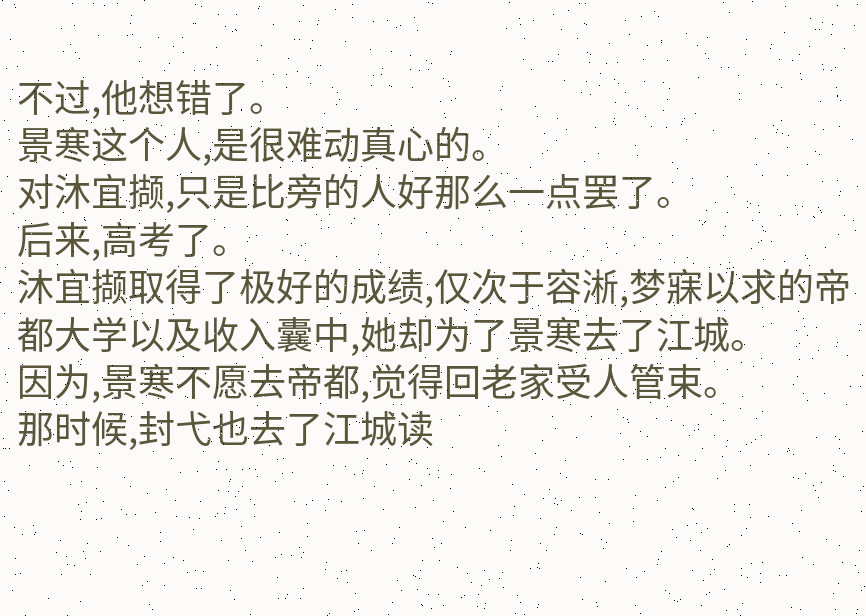不过,他想错了。
景寒这个人,是很难动真心的。
对沐宜撷,只是比旁的人好那么一点罢了。
后来,高考了。
沐宜撷取得了极好的成绩,仅次于容淅,梦寐以求的帝都大学以及收入囊中,她却为了景寒去了江城。
因为,景寒不愿去帝都,觉得回老家受人管束。
那时候,封弋也去了江城读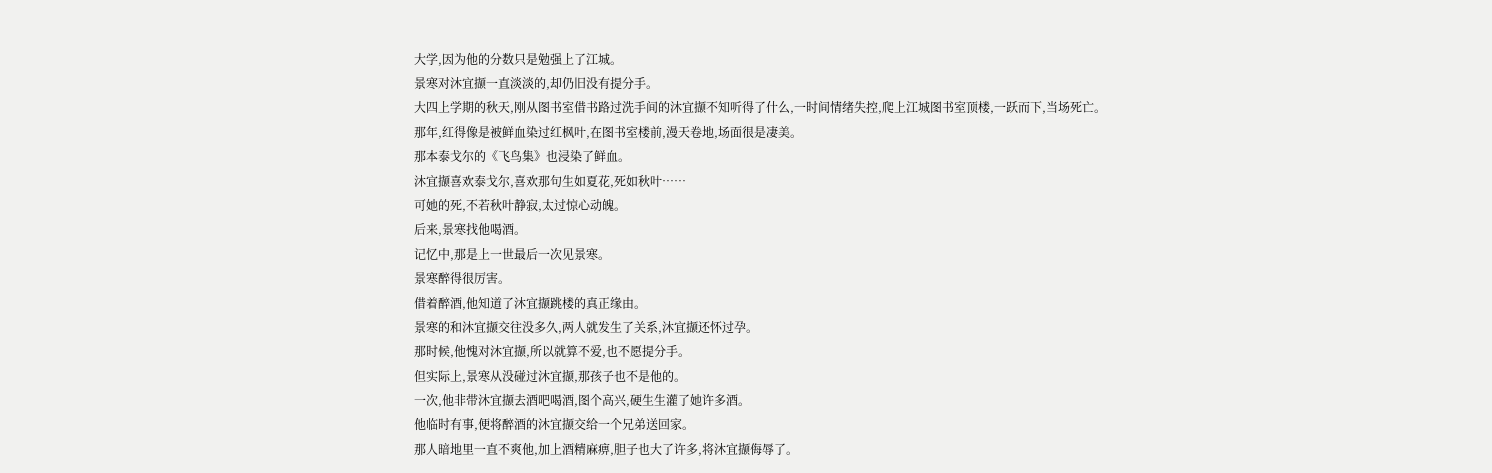大学,因为他的分数只是勉强上了江城。
景寒对沐宜撷一直淡淡的,却仍旧没有提分手。
大四上学期的秋天,刚从图书室借书路过洗手间的沐宜撷不知听得了什么,一时间情绪失控,爬上江城图书室顶楼,一跃而下,当场死亡。
那年,红得像是被鲜血染过红枫叶,在图书室楼前,漫天卷地,场面很是凄美。
那本泰戈尔的《飞鸟集》也浸染了鲜血。
沐宜撷喜欢泰戈尔,喜欢那句生如夏花,死如秋叶……
可她的死,不若秋叶静寂,太过惊心动魄。
后来,景寒找他喝酒。
记忆中,那是上一世最后一次见景寒。
景寒醉得很厉害。
借着醉酒,他知道了沐宜撷跳楼的真正缘由。
景寒的和沐宜撷交往没多久,两人就发生了关系,沐宜撷还怀过孕。
那时候,他愧对沐宜撷,所以就算不爱,也不愿提分手。
但实际上,景寒从没碰过沐宜撷,那孩子也不是他的。
一次,他非带沐宜撷去酒吧喝酒,图个高兴,硬生生灌了她许多酒。
他临时有事,便将醉酒的沐宜撷交给一个兄弟送回家。
那人暗地里一直不爽他,加上酒精麻痹,胆子也大了许多,将沐宜撷侮辱了。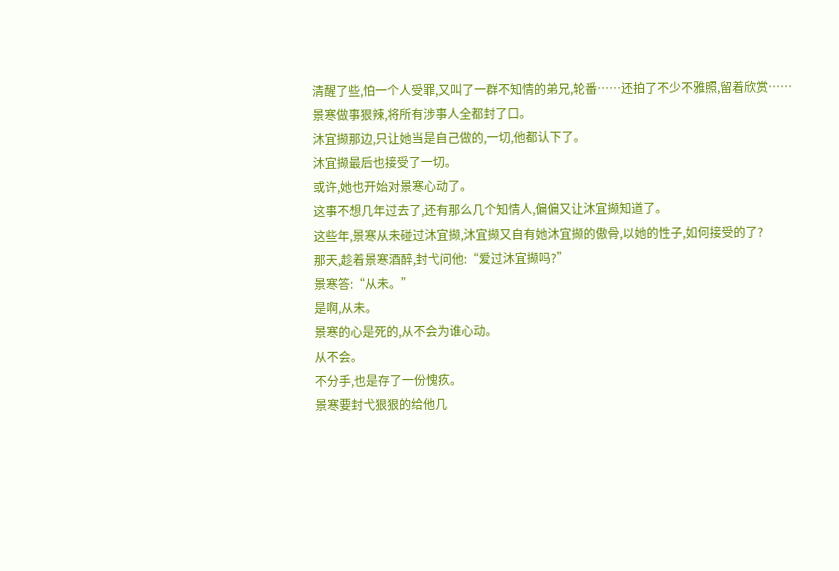清醒了些,怕一个人受罪,又叫了一群不知情的弟兄,轮番……还拍了不少不雅照,留着欣赏……
景寒做事狠辣,将所有涉事人全都封了口。
沐宜撷那边,只让她当是自己做的,一切,他都认下了。
沐宜撷最后也接受了一切。
或许,她也开始对景寒心动了。
这事不想几年过去了,还有那么几个知情人,偏偏又让沐宜撷知道了。
这些年,景寒从未碰过沐宜撷,沐宜撷又自有她沐宜撷的傲骨,以她的性子,如何接受的了?
那天,趁着景寒酒醉,封弋问他:“爱过沐宜撷吗?”
景寒答:“从未。”
是啊,从未。
景寒的心是死的,从不会为谁心动。
从不会。
不分手,也是存了一份愧疚。
景寒要封弋狠狠的给他几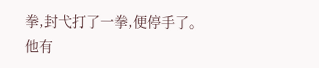拳,封弋打了一拳,便停手了。
他有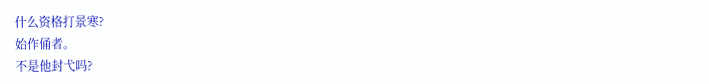什么资格打景寒?
始作俑者。
不是他封弋吗?